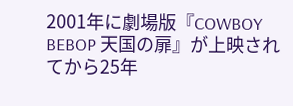2001年に劇場版『COWBOY BEBOP 天国の扉』が上映されてから25年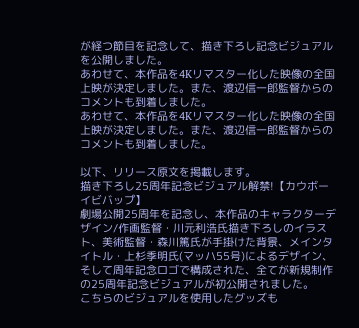が経つ節目を記念して、描き下ろし記念ビジュアルを公開しました。
あわせて、本作品を4Kリマスター化した映像の全国上映が決定しました。また、渡辺信一郎監督からのコメントも到着しました。
あわせて、本作品を4Kリマスター化した映像の全国上映が決定しました。また、渡辺信一郎監督からのコメントも到着しました。

以下、リリース原文を掲載します。
描き下ろし25周年記念ビジュアル解禁!【カウボーイビバップ】
劇場公開25周年を記念し、本作品のキャラクターデザイン/作画監督・川元利浩氏描き下ろしのイラスト、美術監督・森川篤氏が手掛けた背景、メインタイトル・上杉季明氏(マッハ55号)によるデザイン、そして周年記念ロゴで構成された、全てが新規制作の25周年記念ビジュアルが初公開されました。
こちらのビジュアルを使用したグッズも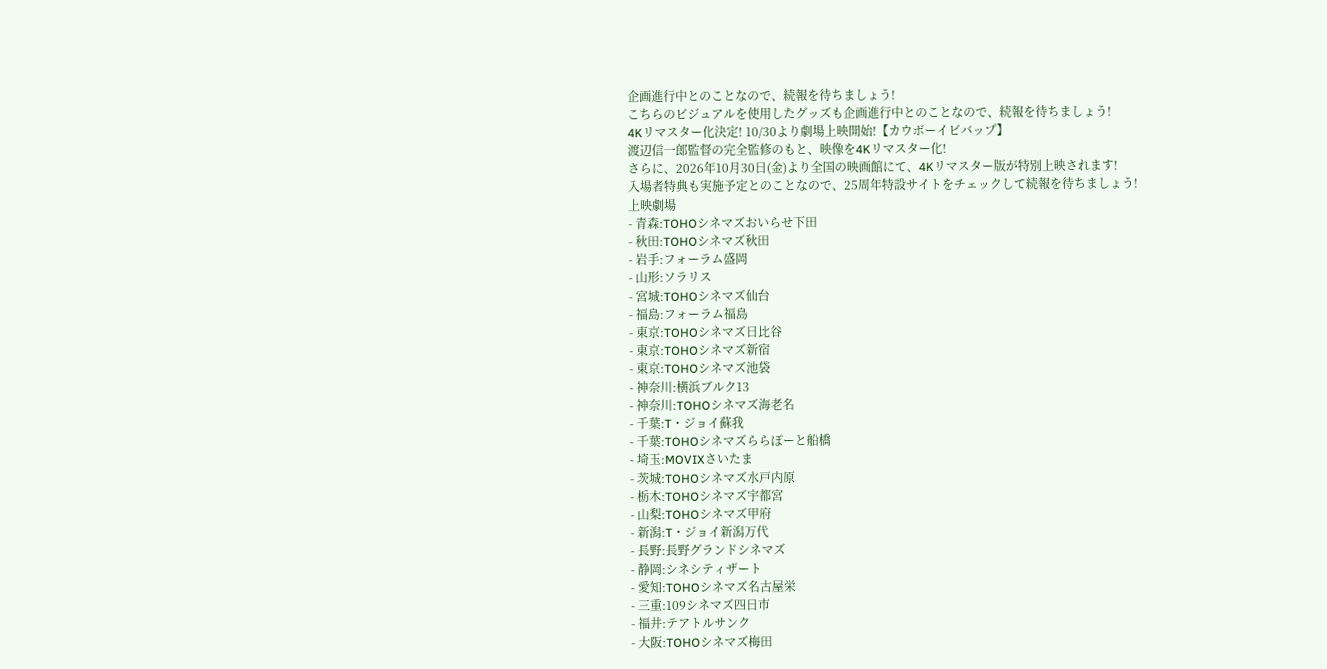企画進行中とのことなので、続報を待ちましょう!
こちらのビジュアルを使用したグッズも企画進行中とのことなので、続報を待ちましょう!
4Kリマスター化決定! 10/30より劇場上映開始!【カウボーイビバップ】
渡辺信一郎監督の完全監修のもと、映像を4Kリマスター化!
さらに、2026年10月30日(金)より全国の映画館にて、4Kリマスター版が特別上映されます!
入場者特典も実施予定とのことなので、25周年特設サイトをチェックして続報を待ちましょう!
上映劇場
- 青森:TOHOシネマズおいらせ下田
- 秋田:TOHOシネマズ秋田
- 岩手:フォーラム盛岡
- 山形:ソラリス
- 宮城:TOHOシネマズ仙台
- 福島:フォーラム福島
- 東京:TOHOシネマズ日比谷
- 東京:TOHOシネマズ新宿
- 東京:TOHOシネマズ池袋
- 神奈川:横浜ブルク13
- 神奈川:TOHOシネマズ海老名
- 千葉:T・ジョイ蘇我
- 千葉:TOHOシネマズららぽーと船橋
- 埼玉:MOVIXさいたま
- 茨城:TOHOシネマズ水戸内原
- 栃木:TOHOシネマズ宇都宮
- 山梨:TOHOシネマズ甲府
- 新潟:T・ジョイ新潟万代
- 長野:長野グランドシネマズ
- 静岡:シネシティザート
- 愛知:TOHOシネマズ名古屋栄
- 三重:109シネマズ四日市
- 福井:テアトルサンク
- 大阪:TOHOシネマズ梅田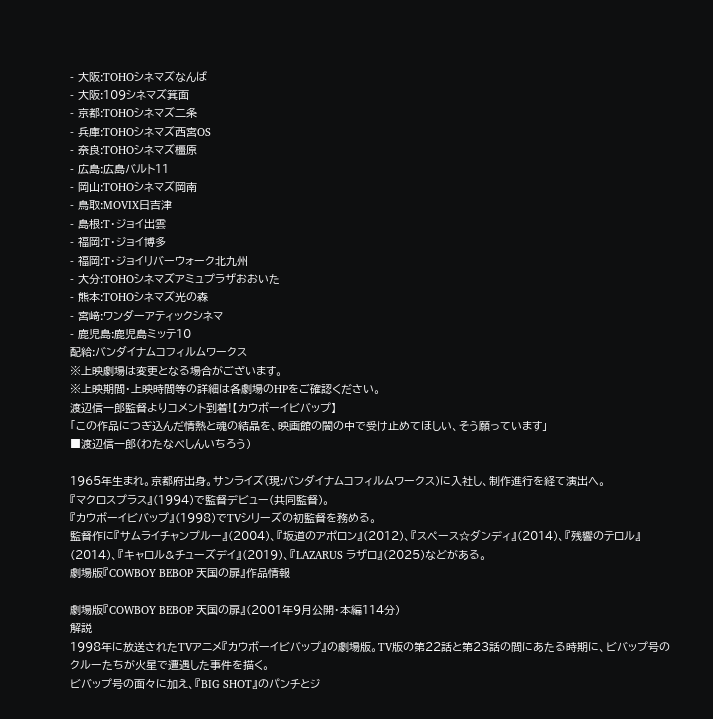- 大阪:TOHOシネマズなんば
- 大阪:109シネマズ箕面
- 京都:TOHOシネマズ二条
- 兵庫:TOHOシネマズ西宮OS
- 奈良:TOHOシネマズ橿原
- 広島:広島バルト11
- 岡山:TOHOシネマズ岡南
- 鳥取:MOVIX日吉津
- 島根:T・ジョイ出雲
- 福岡:T・ジョイ博多
- 福岡:T・ジョイリバーウォーク北九州
- 大分:TOHOシネマズアミュプラザおおいた
- 熊本:TOHOシネマズ光の森
- 宮﨑:ワンダーアティックシネマ
- 鹿児島:鹿児島ミッテ10
配給:バンダイナムコフィルムワークス
※上映劇場は変更となる場合がございます。
※上映期間・上映時間等の詳細は各劇場のHPをご確認ください。
渡辺信一郎監督よりコメント到着!【カウボーイビバップ】
「この作品につぎ込んだ情熱と魂の結晶を、映画館の闇の中で受け止めてほしい、そう願っています」
■渡辺信一郎(わたなべしんいちろう)

1965年生まれ。京都府出身。サンライズ(現:バンダイナムコフィルムワークス)に入社し、制作進行を経て演出へ。
『マクロスプラス』(1994)で監督デビュー(共同監督)。
『カウボーイビバップ』(1998)でTVシリーズの初監督を務める。
監督作に『サムライチャンプルー』(2004)、『坂道のアポロン』(2012)、『スペース☆ダンディ』(2014)、『残響のテロル』(2014)、『キャロル&チューズデイ』(2019)、『LAZARUS ラザロ』(2025)などがある。
劇場版『COWBOY BEBOP 天国の扉』作品情報

劇場版『COWBOY BEBOP 天国の扉』(2001年9月公開・本編114分)
解説
1998年に放送されたTVアニメ『カウボーイビバップ』の劇場版。TV版の第22話と第23話の間にあたる時期に、ビバップ号のクルーたちが火星で遭遇した事件を描く。
ビバップ号の面々に加え、『BIG SHOT』のパンチとジ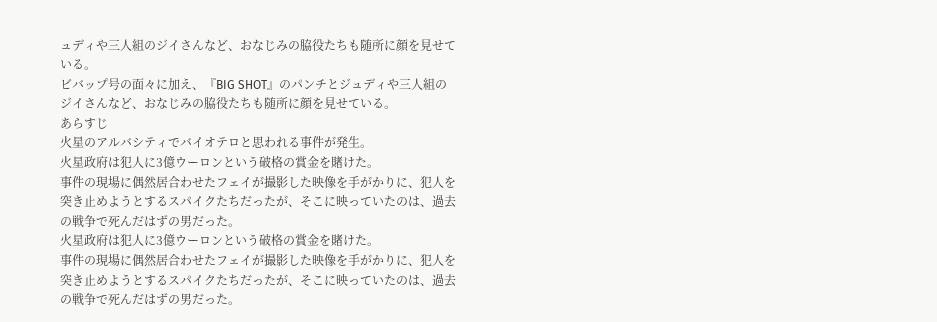ュディや三人組のジイさんなど、おなじみの脇役たちも随所に顔を見せている。
ビバップ号の面々に加え、『BIG SHOT』のパンチとジュディや三人組のジイさんなど、おなじみの脇役たちも随所に顔を見せている。
あらすじ
火星のアルバシティでバイオテロと思われる事件が発生。
火星政府は犯人に3億ウーロンという破格の賞金を賭けた。
事件の現場に偶然居合わせたフェイが撮影した映像を手がかりに、犯人を突き止めようとするスパイクたちだったが、そこに映っていたのは、過去の戦争で死んだはずの男だった。
火星政府は犯人に3億ウーロンという破格の賞金を賭けた。
事件の現場に偶然居合わせたフェイが撮影した映像を手がかりに、犯人を突き止めようとするスパイクたちだったが、そこに映っていたのは、過去の戦争で死んだはずの男だった。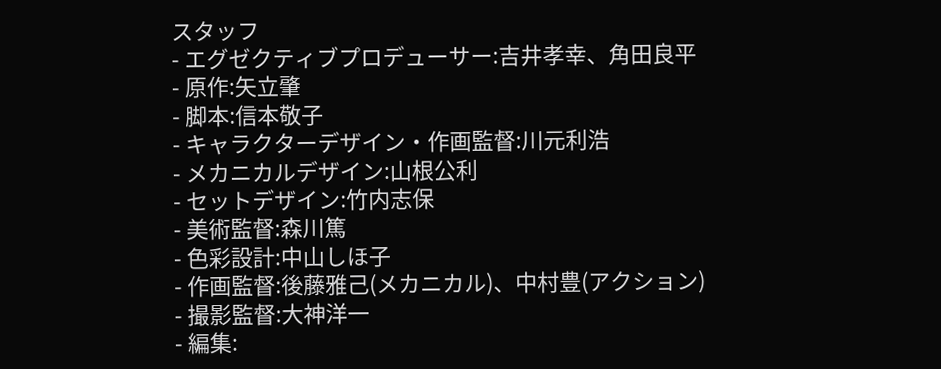スタッフ
- エグゼクティブプロデューサー:吉井孝幸、角田良平
- 原作:矢立肇
- 脚本:信本敬子
- キャラクターデザイン・作画監督:川元利浩
- メカニカルデザイン:山根公利
- セットデザイン:竹内志保
- 美術監督:森川篤
- 色彩設計:中山しほ子
- 作画監督:後藤雅己(メカニカル)、中村豊(アクション)
- 撮影監督:大神洋一
- 編集: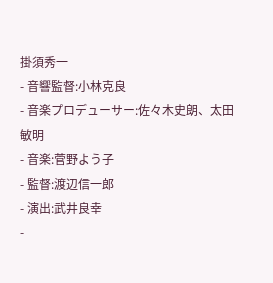掛須秀一
- 音響監督:小林克良
- 音楽プロデューサー:佐々木史朗、太田敏明
- 音楽:菅野よう子
- 監督:渡辺信一郎
- 演出:武井良幸
-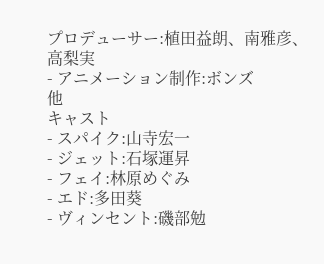プロデューサー:植田益朗、南雅彦、高梨実
- アニメーション制作:ボンズ
他
キャスト
- スパイク:山寺宏一
- ジェット:石塚運昇
- フェイ:林原めぐみ
- エド:多田葵
- ヴィンセント:磯部勉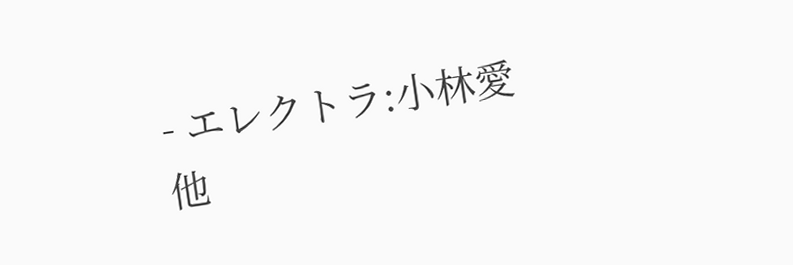- エレクトラ:小林愛
他